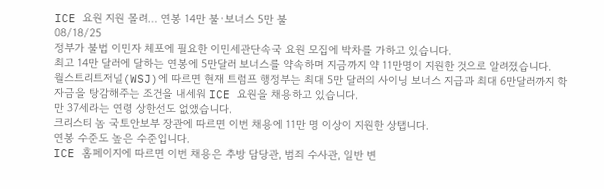ICE 요원 지원 몰려… 연봉 14만 불·보너스 5만 불
08/18/25
정부가 불법 이민자 체포에 필요한 이민세관단속국 요원 모집에 박차를 가하고 있습니다.
최고 14만 달러에 달하는 연봉에 5만달러 보너스를 약속하며 지금까지 약 11만명이 지원한 것으로 알려졌습니다.
월스트리트저널(WSJ)에 따르면 현재 트럼프 행정부는 최대 5만 달러의 사이닝 보너스 지급과 최대 6만달러까지 학자금을 탕감해주는 조건을 내세워 ICE 요원을 채용하고 있습니다.
만 37세라는 연령 상한선도 없앴습니다.
크리스티 놈 국토안보부 장관에 따르면 이번 채용에 11만 명 이상이 지원한 상탭니다.
연봉 수준도 높은 수준입니다.
ICE 홈페이지에 따르면 이번 채용은 추방 담당관, 범죄 수사관, 일반 변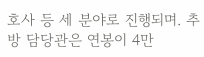호사 등 세 분야로 진행되며. 추방 담당관은 연봉이 4만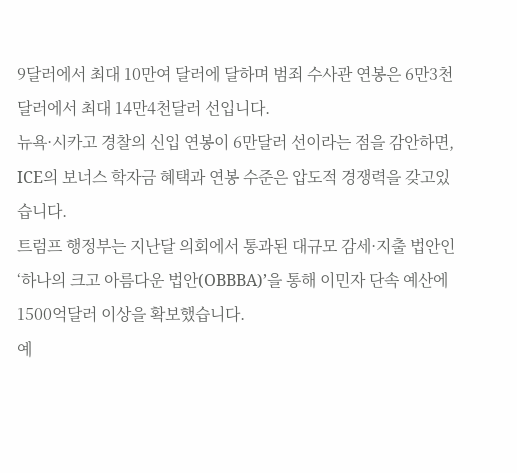9달러에서 최대 10만여 달러에 달하며 범죄 수사관 연봉은 6만3천달러에서 최대 14만4천달러 선입니다.
뉴욕·시카고 경찰의 신입 연봉이 6만달러 선이라는 점을 감안하면, ICE의 보너스 학자금 혜택과 연봉 수준은 압도적 경쟁력을 갖고있습니다.
트럼프 행정부는 지난달 의회에서 통과된 대규모 감세·지출 법안인 ‘하나의 크고 아름다운 법안(OBBBA)’을 통해 이민자 단속 예산에 1500억달러 이상을 확보했습니다.
예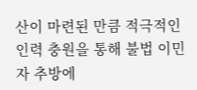산이 마련된 만큼 적극적인 인력 충원을 통해 불법 이민자 추방에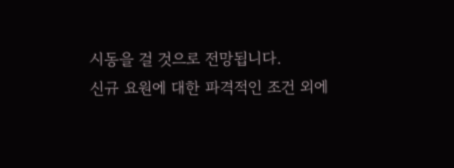시동을 걸 것으로 전망됩니다.
신규 요원에 대한 파격적인 조건 외에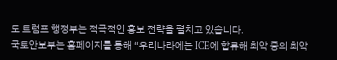도 트럼프 행정부는 적극적인 홍보 전략을 펼치고 있습니다.
국토안보부는 홈페이지를 통해 “우리나라에는 ICE에 합류해 최악 중의 최악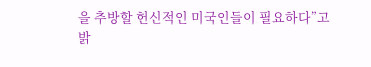을 추방할 헌신적인 미국인들이 필요하다”고 밝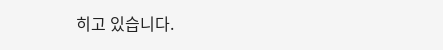히고 있습니다.